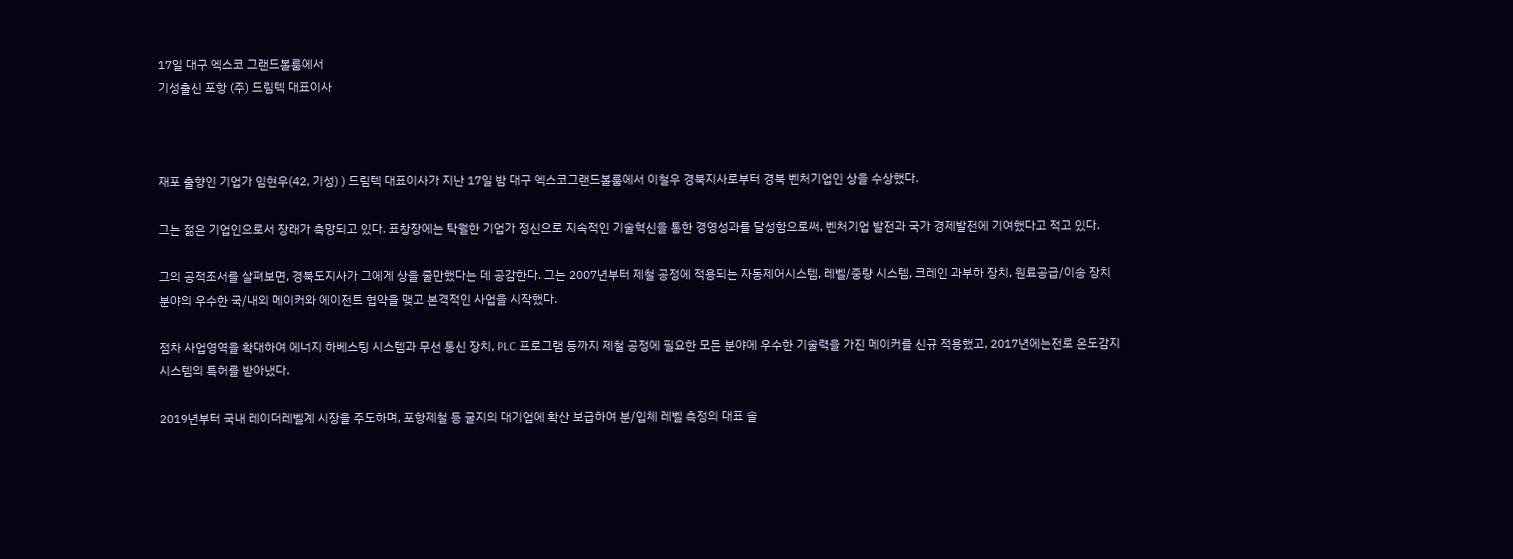17일 대구 엑스코 그랜드볼룸에서
기성출신 포항 (주) 드림텍 대표이사



재포 출향인 기업가 임현우(42, 기성) ) 드림텍 대표이사가 지난 17일 밤 대구 엑스코그랜드볼룸에서 이철우 경북지사로부터 경북 벤처기업인 상을 수상했다.

그는 젊은 기업인으로서 장래가 촉망되고 있다. 표창장에는 탁월한 기업가 정신으로 지속적인 기술혁신을 통한 경영성과를 달성함으로써, 벤처기업 발전과 국가 경제발전에 기여했다고 적고 있다.

그의 공적조서를 살펴보면, 경북도지사가 그에게 상을 줄만했다는 데 공감한다. 그는 2007년부터 제철 공정에 적용되는 자동제어시스템, 레벨/중량 시스템, 크레인 과부하 장치, 원료공급/이송 장치 분야의 우수한 국/내외 메이커와 에이전트 협약을 맺고 본격적인 사업을 시작했다.

점차 사업영역을 확대하여 에너지 하베스팅 시스템과 무선 통신 장치, PLC 프로그램 등까지 제철 공정에 필요한 모든 분야에 우수한 기술력을 가진 메이커를 신규 적용했고, 2017년에는전로 온도감지시스템의 특허를 받아냈다.

2019년부터 국내 레이더레벨계 시장을 주도하며, 포항제철 등 굴지의 대기업에 확산 보급하여 분/입체 레벨 측정의 대표 솔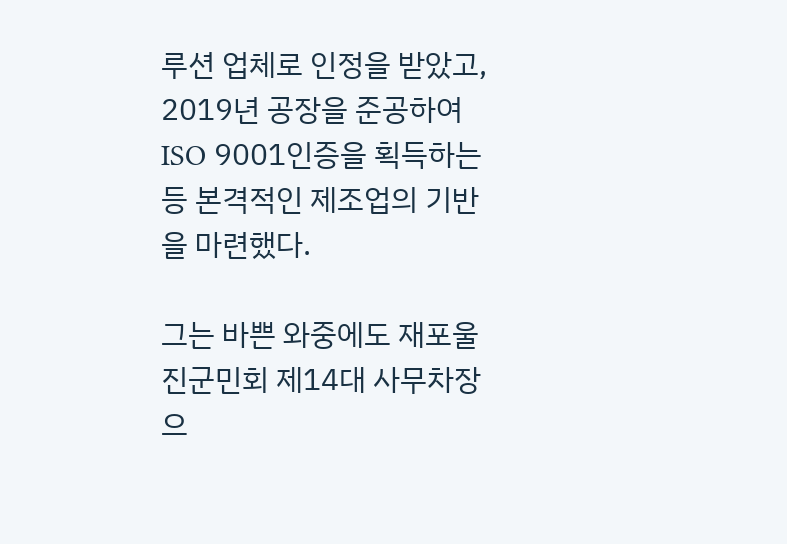루션 업체로 인정을 받았고, 2019년 공장을 준공하여 ISO 9001인증을 획득하는 등 본격적인 제조업의 기반을 마련했다.

그는 바쁜 와중에도 재포울진군민회 제14대 사무차장으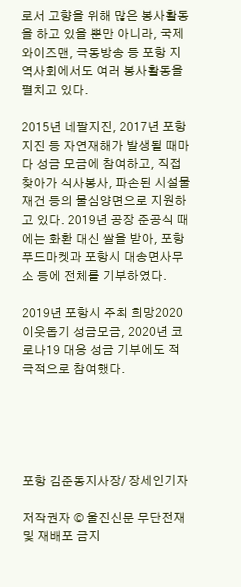로서 고향을 위해 많은 봉사활동을 하고 있을 뿐만 아니라, 국제와이즈맨, 극동방송 등 포항 지역사회에서도 여러 봉사활동을 펼치고 있다.

2015년 네팔지진, 2017년 포항지진 등 자연재해가 발생될 때마다 성금 모금에 참여하고, 직접 찾아가 식사봉사, 파손된 시설물 재건 등의 물심양면으로 지원하고 있다. 2019년 공장 준공식 때에는 화환 대신 쌀을 받아, 포항푸드마켓과 포항시 대송면사무소 등에 전체를 기부하였다.

2019년 포항시 주최 희망2020 이웃돕기 성금모금, 2020년 코로나19 대응 성금 기부에도 적극적으로 참여했다.





포항 김준동지사장/ 장세인기자

저작권자 © 울진신문 무단전재 및 재배포 금지